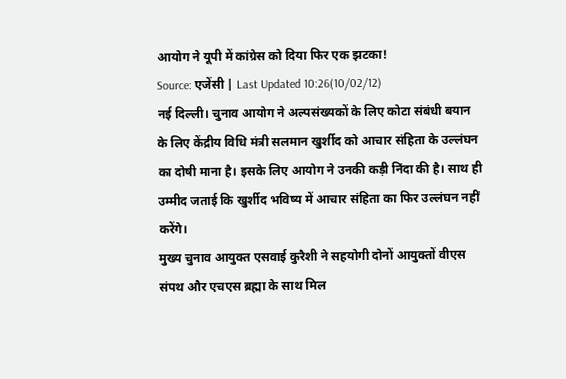आयोग ने यूपी में कांग्रेस को दिया फिर एक झटका!
Source: एजेंसी | Last Updated 10:26(10/02/12)
नई दिल्ली। चुनाव आयोग ने अल्पसंख्यकों के लिए कोटा संबंधी बयान के लिए केंद्रीय विधि मंत्री सलमान खुर्शीद को आचार संहिता के उल्लंघन का दोषी माना है। इसके लिए आयोग ने उनकी कड़ी निंदा की है। साथ ही उम्मीद जताई कि खुर्शीद भविष्य में आचार संहिता का फिर उल्लंघन नहीं करेंगे।
मुख्य चुनाव आयुक्त एसवाई कुरैशी ने सहयोगी दोनों आयुक्तों वीएस संपथ और एचएस ब्रह्मा के साथ मिल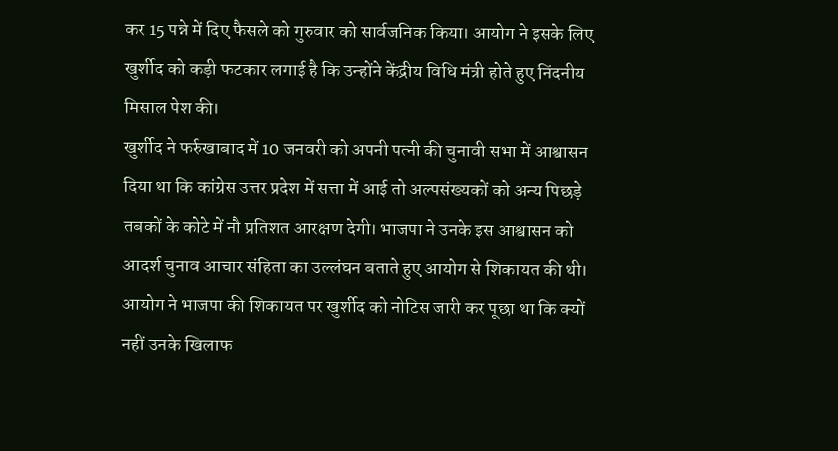कर 15 पन्ने में दिए फैसले को गुरुवार को सार्वजनिक किया। आयोग ने इसके लिए खुर्शीद को कड़ी फटकार लगाई है कि उन्होंने केंद्रीय विधि मंत्री होते हुए निंदनीय मिसाल पेश की।
खुर्शीद ने फर्रुखाबाद में 10 जनवरी को अपनी पत्नी की चुनावी सभा में आश्वासन दिया था कि कांग्रेस उत्तर प्रदेश में सत्ता में आई तो अल्पसंख्यकों को अन्य पिछड़े तबकों के कोटे में नौ प्रतिशत आरक्षण देगी। भाजपा ने उनके इस आश्वासन को आदर्श चुनाव आचार संहिता का उल्लंघन बताते हुए आयोग से शिकायत की थी।
आयोग ने भाजपा की शिकायत पर खुर्शीद को नोटिस जारी कर पूछा था कि क्यों नहीं उनके खिलाफ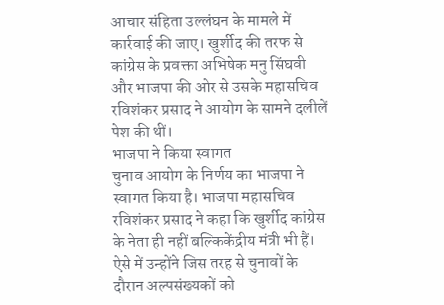आचार संहिता उल्लंघन के मामले में कार्रवाई की जाए। खुर्शीद की तरफ से कांग्रेस के प्रवक्ता अभिषेक मनु सिंघवी और भाजपा की ओर से उसके महासचिव रविशंकर प्रसाद ने आयोग के सामने दलीलें पेश की थीं।
भाजपा ने किया स्वागत
चुनाव आयोग के निर्णय का भाजपा ने स्वागत किया है। भाजपा महासचिव रविशंकर प्रसाद ने कहा कि खुर्शीद कांग्रेस के नेता ही नहीं बल्किकेंद्रीय मंत्री भी हैं। ऐसे में उन्होंने जिस तरह से चुनावों के दौरान अल्पसंख्यकों को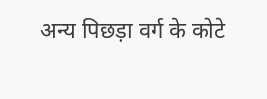अन्य पिछड़ा वर्ग के कोटे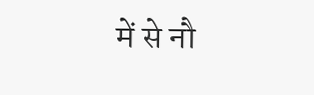में से नौ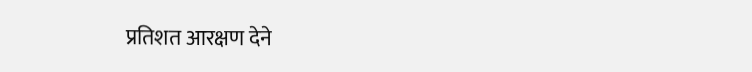प्रतिशत आरक्षण देने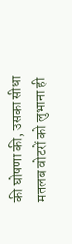की घोषणा की, उसका सीधा मतलब वोटरों को लुभाना ही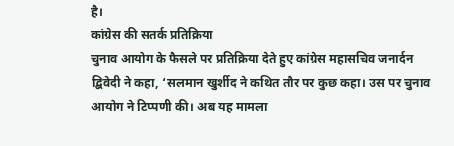है।
कांग्रेस की सतर्क प्रतिक्रिया
चुनाव आयोग के फैसले पर प्रतिक्रिया देते हुए कांग्रेस महासचिव जनार्दन द्बिवेदी ने कहा, ‘सलमान खुर्शीद ने कथित तौर पर कुछ कहा। उस पर चुनाव आयोग ने टिप्पणी की। अब यह मामला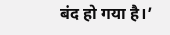बंद हो गया है।’